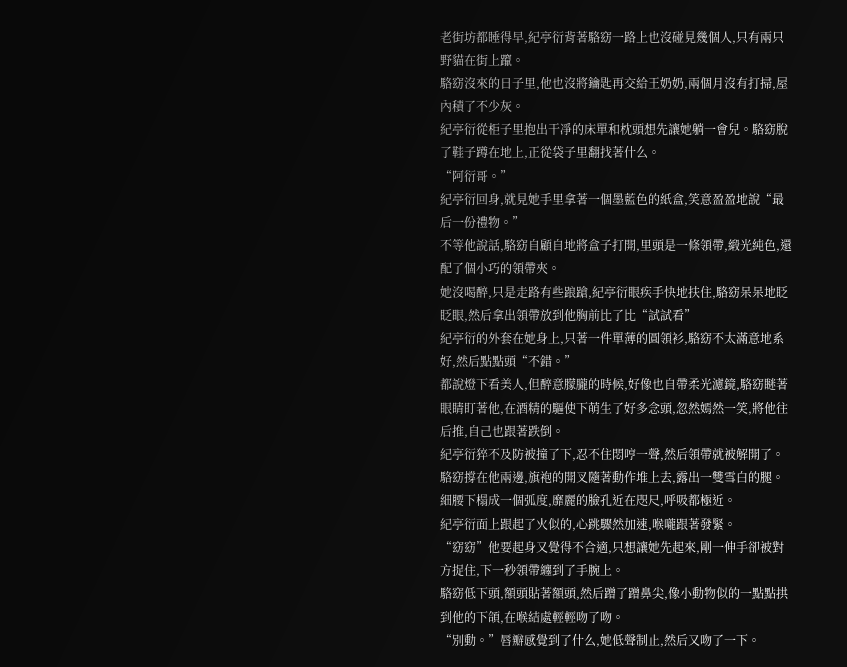老街坊都睡得早,紀亭衍背著駱窈一路上也沒碰見幾個人,只有兩只野貓在街上躥。
駱窈沒來的日子里,他也沒將鑰匙再交給王奶奶,兩個月沒有打掃,屋內積了不少灰。
紀亭衍從柜子里抱出干凈的床單和枕頭想先讓她躺一會兒。駱窈脫了鞋子蹲在地上,正從袋子里翻找著什么。
“阿衍哥。”
紀亭衍回身,就見她手里拿著一個墨藍色的紙盒,笑意盈盈地說“最后一份禮物。”
不等他說話,駱窈自顧自地將盒子打開,里頭是一條領帶,緞光純色,還配了個小巧的領帶夾。
她沒喝醉,只是走路有些踉蹌,紀亭衍眼疾手快地扶住,駱窈呆呆地眨眨眼,然后拿出領帶放到他胸前比了比“試試看”
紀亭衍的外套在她身上,只著一件單薄的圓領衫,駱窈不太滿意地系好,然后點點頭“不錯。”
都說燈下看美人,但醉意朦朧的時候,好像也自帶柔光濾鏡,駱窈瞇著眼睛盯著他,在酒精的驅使下萌生了好多念頭,忽然嫣然一笑,將他往后推,自己也跟著跌倒。
紀亭衍猝不及防被撞了下,忍不住悶哼一聲,然后領帶就被解開了。
駱窈撐在他兩邊,旗袍的開叉隨著動作堆上去,露出一雙雪白的腿。細腰下榻成一個弧度,靡麗的臉孔近在咫尺,呼吸都極近。
紀亭衍面上跟起了火似的,心跳驟然加速,喉嚨跟著發緊。
“窈窈”他要起身又覺得不合適,只想讓她先起來,剛一伸手卻被對方捉住,下一秒領帶纏到了手腕上。
駱窈低下頭,額頭貼著額頭,然后蹭了蹭鼻尖,像小動物似的一點點拱到他的下頜,在喉結處輕輕吻了吻。
“別動。”唇瓣感覺到了什么,她低聲制止,然后又吻了一下。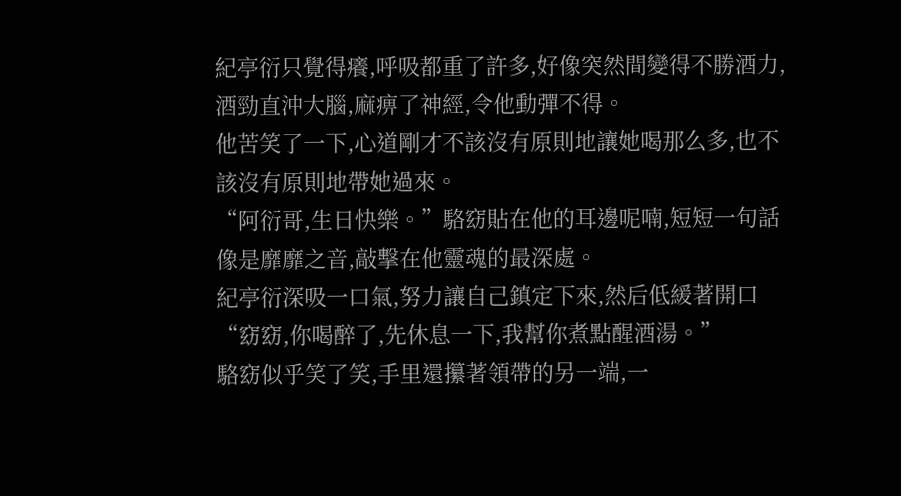紀亭衍只覺得癢,呼吸都重了許多,好像突然間變得不勝酒力,酒勁直沖大腦,麻痹了神經,令他動彈不得。
他苦笑了一下,心道剛才不該沒有原則地讓她喝那么多,也不該沒有原則地帶她過來。
“阿衍哥,生日快樂。”駱窈貼在他的耳邊呢喃,短短一句話像是靡靡之音,敲擊在他靈魂的最深處。
紀亭衍深吸一口氣,努力讓自己鎮定下來,然后低緩著開口“窈窈,你喝醉了,先休息一下,我幫你煮點醒酒湯。”
駱窈似乎笑了笑,手里還攥著領帶的另一端,一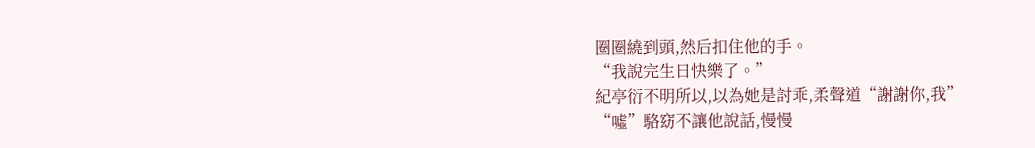圈圈繞到頭,然后扣住他的手。
“我說完生日快樂了。”
紀亭衍不明所以,以為她是討乖,柔聲道“謝謝你,我”
“噓”駱窈不讓他說話,慢慢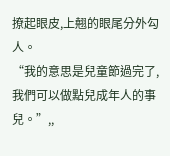撩起眼皮,上翹的眼尾分外勾人。
“我的意思是兒童節過完了,我們可以做點兒成年人的事兒。”,,